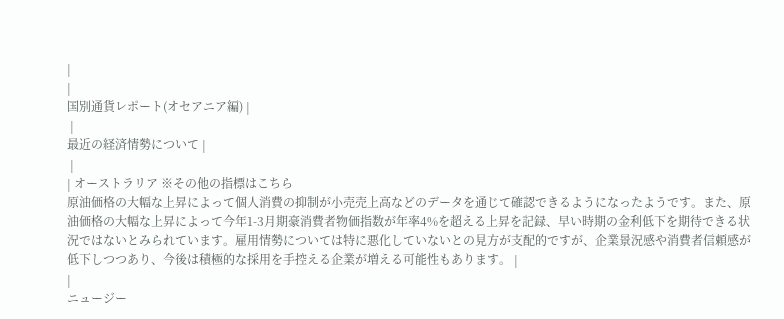|
|
国別通貨レポート(オセアニア編) |
 |
最近の経済情勢について |
 |
| オーストラリア ※その他の指標はこちら
原油価格の大幅な上昇によって個人消費の抑制が小売売上高などのデータを通じて確認できるようになったようです。また、原油価格の大幅な上昇によって今年1-3月期豪消費者物価指数が年率4%を超える上昇を記録、早い時期の金利低下を期待できる状況ではないとみられています。雇用情勢については特に悪化していないとの見方が支配的ですが、企業景況感や消費者信頼感が低下しつつあり、今後は積極的な採用を手控える企業が増える可能性もあります。 |
|
ニュージー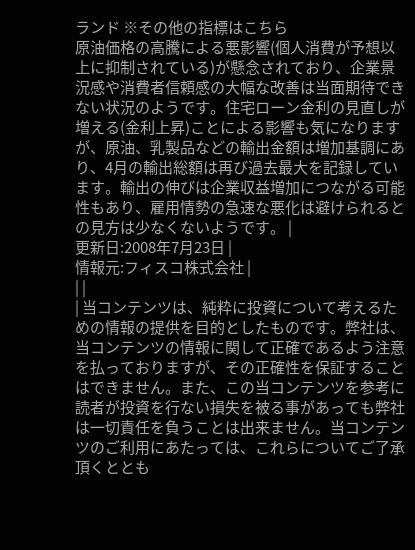ランド ※その他の指標はこちら
原油価格の高騰による悪影響(個人消費が予想以上に抑制されている)が懸念されており、企業景況感や消費者信頼感の大幅な改善は当面期待できない状況のようです。住宅ローン金利の見直しが増える(金利上昇)ことによる影響も気になりますが、原油、乳製品などの輸出金額は増加基調にあり、4月の輸出総額は再び過去最大を記録しています。輸出の伸びは企業収益増加につながる可能性もあり、雇用情勢の急速な悪化は避けられるとの見方は少なくないようです。 |
更新日:2008年7月23日 |
情報元:フィスコ株式会社 |
| |
| 当コンテンツは、純粋に投資について考えるための情報の提供を目的としたものです。弊社は、当コンテンツの情報に関して正確であるよう注意を払っておりますが、その正確性を保証することはできません。また、この当コンテンツを参考に読者が投資を行ない損失を被る事があっても弊社は一切責任を負うことは出来ません。当コンテンツのご利用にあたっては、これらについてご了承頂くととも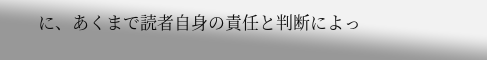に、あくまで読者自身の責任と判断によっ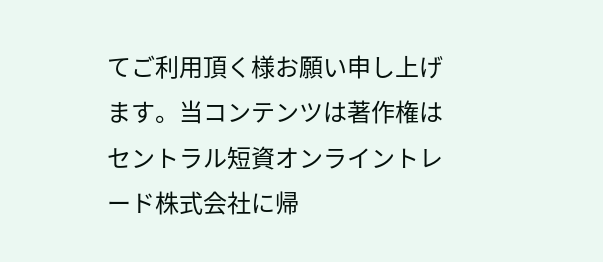てご利用頂く様お願い申し上げます。当コンテンツは著作権はセントラル短資オンライントレード株式会社に帰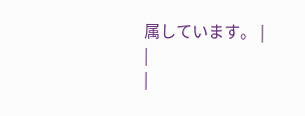属しています。 |
|
|